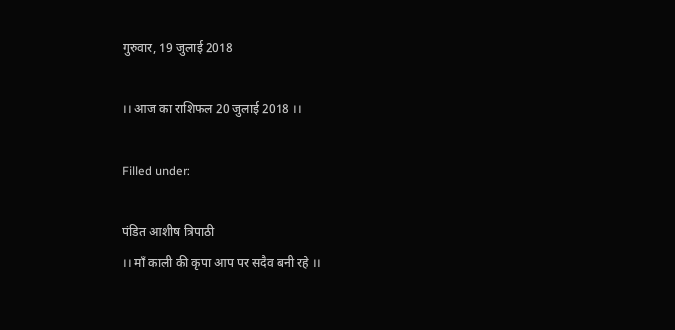गुरुवार, 19 जुलाई 2018

।। आज का राशिफल 20 जुलाई 2018 ।।

Filled under:

पंडित आशीष त्रिपाठी
।। माँ काली की कृपा आप पर सदैव बनी रहे ।।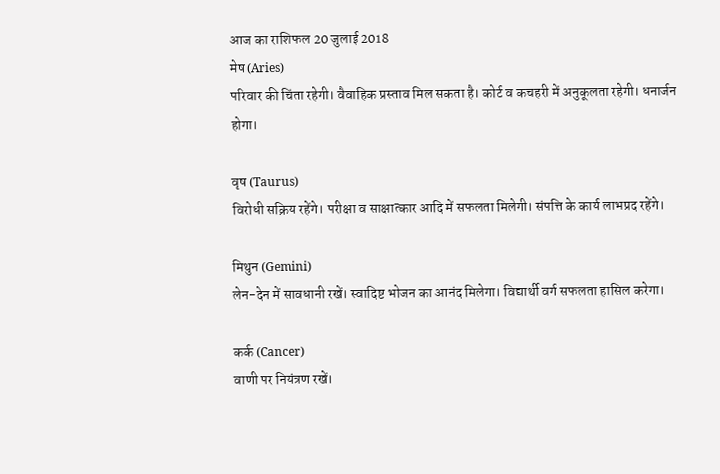आज का राशिफल 20 जुलाई 2018
मेष (Aries)
परिवार की चिंता रहेगी। वैवाहिक प्रस्ताव मिल सकता है। कोर्ट व कचहरी में अनुकूलता रहेगी। धनार्जन होगा।

वृष (Taurus)
विरोधी सक्रिय रहेंगे। परीक्षा व साक्षात्कार आदि में सफलता मिलेगी। संपत्ति के कार्य लाभप्रद रहेंगे।

मिथुन (Gemini)
लेन-देन में सावधानी रखें। स्वादिष्ट भोजन का आनंद मिलेगा। विद्यार्थी वर्ग सफलता हासिल करेगा।

कर्क (Cancer)
वाणी पर नियंत्रण रखें।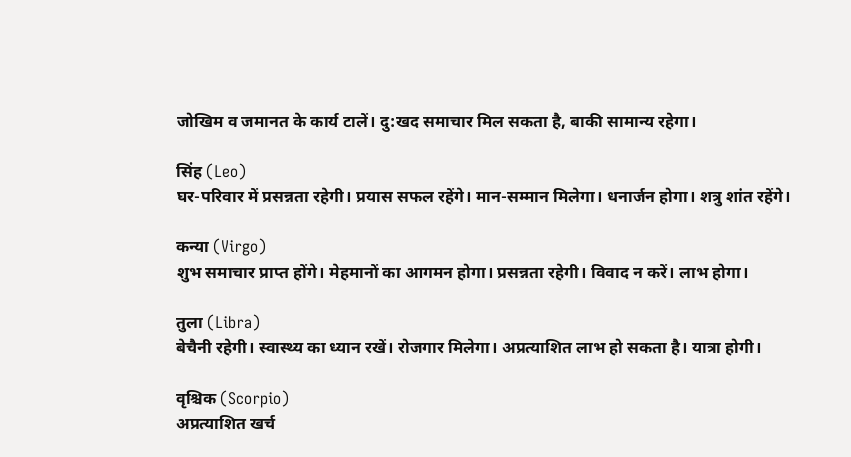जोखिम व जमानत के कार्य टालें। दु:खद समाचार मिल सकता है, बाकी सामान्य रहेगा।

सिंह (Leo)
घर-परिवार में प्रसन्नता रहेगी। प्रयास सफल रहेंगे। मान-सम्मान मिलेगा। धनार्जन होगा। शत्रु शांत रहेंगे।

कन्या (Virgo)
शुभ समाचार प्राप्त होंगे। मेहमानों का आगमन होगा। प्रसन्नता रहेगी। विवाद न करें। लाभ होगा।

तुला (Libra)
बेचैनी रहेगी। स्वास्थ्य का ध्यान रखें। रोजगार मिलेगा। अप्रत्याशित लाभ हो सकता है। यात्रा होगी।

वृश्चिक (Scorpio)
अप्रत्याशित खर्च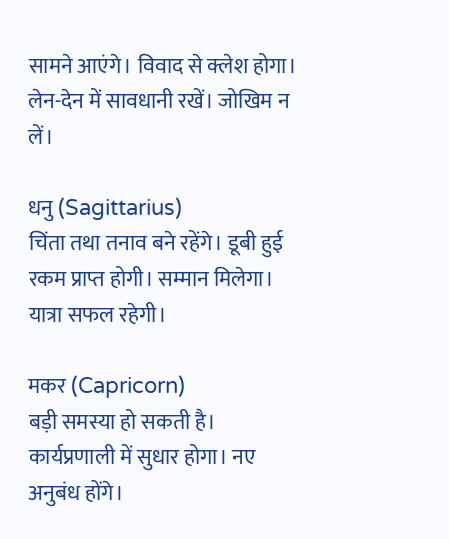सामने आएंगे। विवाद से क्लेश होगा। लेन-देन में सावधानी रखें। जोखिम न लें।

धनु (Sagittarius)
चिंता तथा तनाव बने रहेंगे। डूबी हुई रकम प्राप्त होगी। सम्मान मिलेगा। यात्रा सफल रहेगी।

मकर (Capricorn)
बड़ी समस्या हो सकती है। कार्यप्रणाली में सुधार होगा। नए अनुबंध होंगे।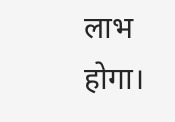लाभ होगा।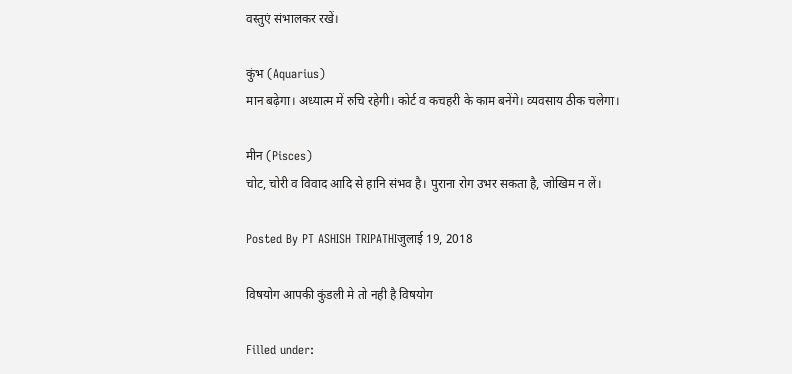वस्तुएं संभालकर रखें।

कुंभ (Aquarius)
मान बढ़ेगा। अध्यात्म में रुचि रहेगी। कोर्ट व कचहरी के काम बनेंगे। व्यवसाय ठीक चलेगा।

मीन (Pisces)
चोट, चोरी व विवाद आदि से हानि संभव है। पुराना रोग उभर सकता है, जोखिम न लें।

Posted By PT ASHISH TRIPATHIजुलाई 19, 2018

विषयोग आपकी कुंडली मे तो नही है विषयोग

Filled under: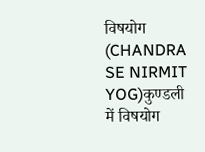विषयोग (CHANDRA SE NIRMIT YOG)कुण्डली में विषयोग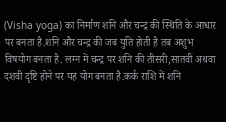(Visha yoga) का निर्माण शनि और चन्द्र की स्थिति के आधार पर बनता है.शनि और चन्द्र की जब युति होती है तब अशुभ विषयोग बनता है. लग्न में चन्द्र पर शनि की तीसरी,सातवीं अथवा दशवी दृष्टि होने पर यह योग बनता है.कर्क राशि में शनि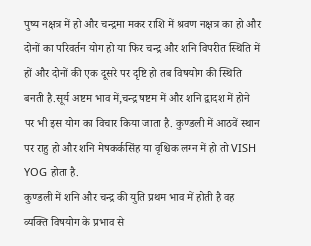पुष्य नक्षत्र में हो और चन्द्रमा मकर राशि में श्रवण नक्षत्र का हो और दोनों का परिवर्तन योग हो या फिर चन्द्र और शनि विपरीत स्थिति में हों और दोनों की एक दूसरे पर दृष्टि हो तब विषयोग की स्थिति बनती है.सूर्य अष्टम भाव में,चन्द्र षष्टम में और शनि द्वादश में होने पर भी इस योग का विचार किया जाता है. कुण्डली में आठवें स्थान पर राहु हो और शनि मेषकर्कसिंह या वृश्चिक लग्न में हो तो VISH YOG होता है.
कुण्डली में शनि और चन्द्र की युति प्रथम भाव में होती है वह व्यक्ति विषयोग के प्रभाव से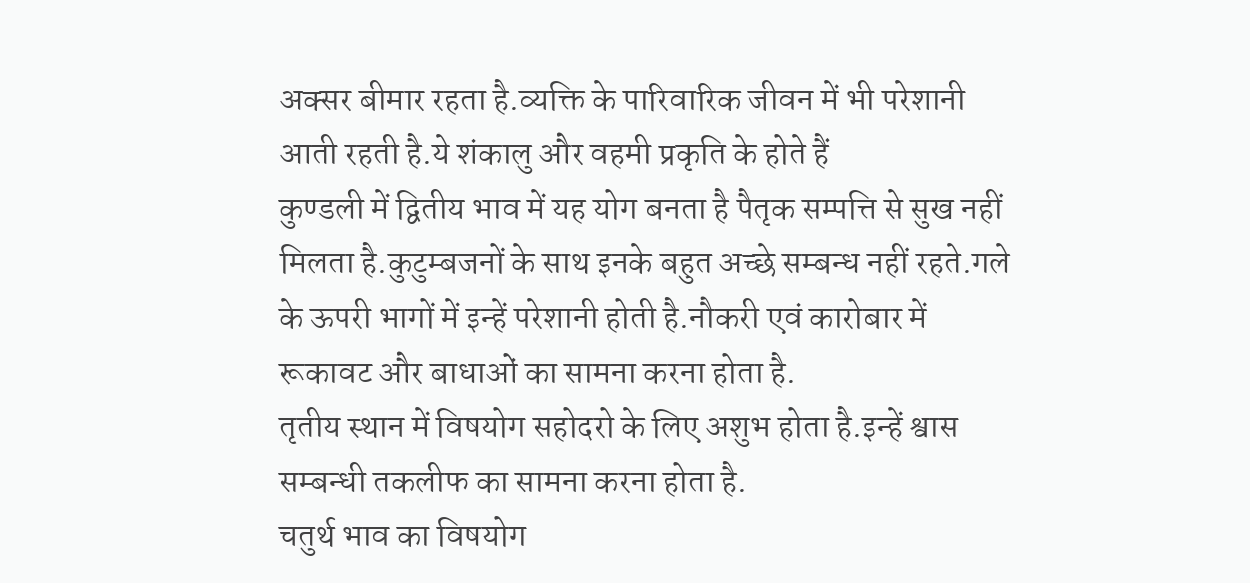अक्सर बीमार रहता है.व्यक्ति के पारिवारिक जीवन में भी परेशानी आती रहती है.ये शंकालु और वहमी प्रकृति के होते हैं
कुण्डली में द्वितीय भाव में यह योग बनता है पैतृक सम्पत्ति से सुख नहीं मिलता है.कुटुम्बजनों के साथ इनके बहुत अच्छे सम्बन्ध नहीं रहते.गले के ऊपरी भागों में इन्हें परेशानी होती है.नौकरी एवं कारोबार में रूकावट और बाधाओं का सामना करना होता है.
तृतीय स्थान में विषयोग सहोदरो के लिए अशुभ होता है.इन्हें श्वास सम्बन्धी तकलीफ का सामना करना होता है.
चतुर्थ भाव का विषयोग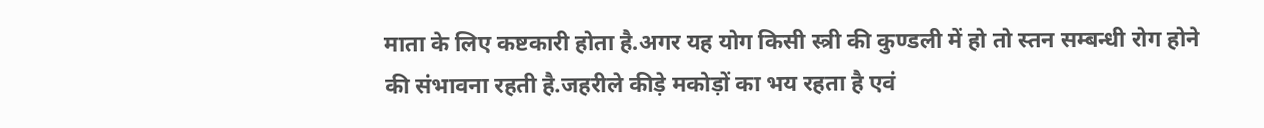माता के लिए कष्टकारी होता है.अगर यह योग किसी स्त्री की कुण्डली में हो तो स्तन सम्बन्धी रोग होने की संभावना रहती है.जहरीले कीड़े मकोड़ों का भय रहता है एवं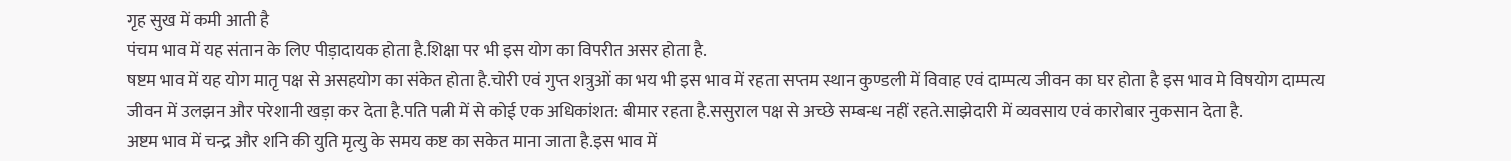गृह सुख में कमी आती है
पंचम भाव में यह संतान के लिए पीड़ादायक होता है.शिक्षा पर भी इस योग का विपरीत असर होता है.
षष्टम भाव में यह योग मातृ पक्ष से असहयोग का संकेत होता है.चोरी एवं गुप्त शत्रुओं का भय भी इस भाव में रहता सप्तम स्थान कुण्डली में विवाह एवं दाम्पत्य जीवन का घर होता है इस भाव मे विषयोग दाम्पत्य जीवन में उलझन और परेशानी खड़ा कर देता है.पति पत्नी में से कोई एक अधिकांशत: बीमार रहता है.ससुराल पक्ष से अच्छे सम्बन्ध नहीं रहते.साझेदारी में व्यवसाय एवं कारोबार नुकसान देता है.
अष्टम भाव में चन्द्र और शनि की युति मृत्यु के समय कष्ट का सकेत माना जाता है.इस भाव में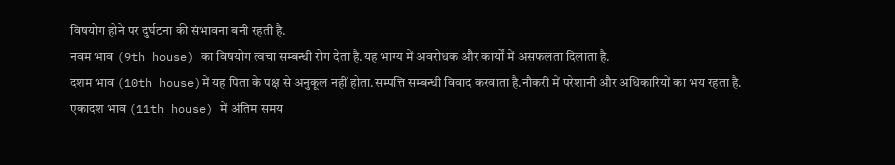विषयोग होने पर दुर्घटना की संभावना बनी रहती है.
नवम भाव (9th house) का विषयोग त्वचा सम्बन्धी रोग देता है.यह भाग्य में अवरोधक और कार्यों में असफलता दिलाता है.
दशम भाव (10th house)में यह पिता के पक्ष से अनुकूल नहीं होता.सम्पत्ति सम्बन्धी विवाद करवाता है.नौकरी में परेशानी और अधिकारियों का भय रहता है.
एकादश भाव (11th house) में अंतिम समय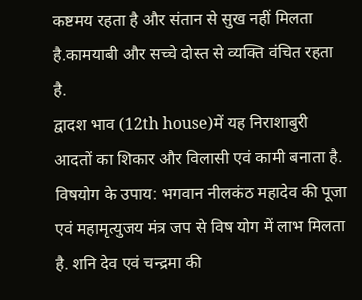कष्टमय रहता है और संतान से सुख नहीं मिलता है.कामयाबी और सच्चे दोस्त से व्यक्ति वंचित रहता है.
द्वादश भाव (12th house)में यह निराशाबुरी आदतों का शिकार और विलासी एवं कामी बनाता है.
विषयोग के उपाय: भगवान नीलकंठ महादेव की पूजा एवं महामृत्युजय मंत्र जप से विष योग में लाभ मिलता है. शनि देव एवं चन्द्रमा की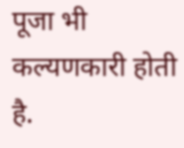पूजा भी कल्यणकारी होती है.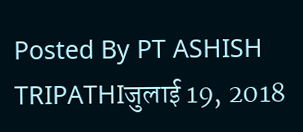Posted By PT ASHISH TRIPATHIजुलाई 19, 2018